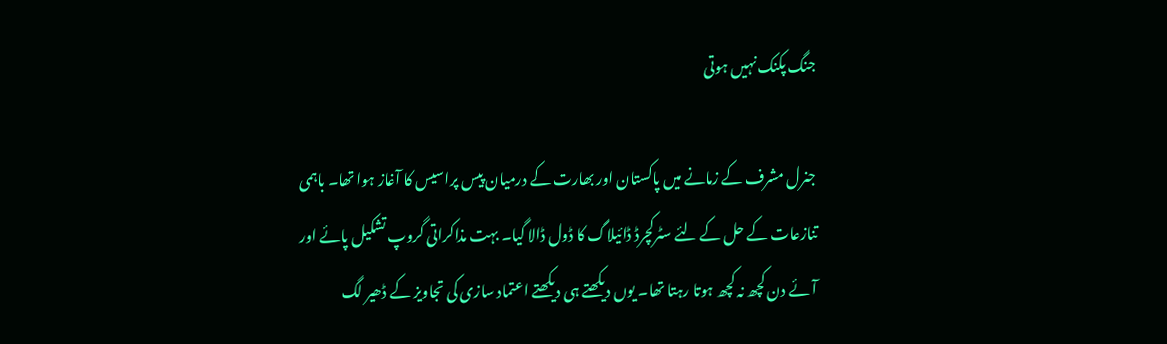جنگ پکنک نہیں ہوتی

جنرل مشرف کے زمانے میں پاکستان اور بھارت کے درمیان پیس پراسیس کا آغاز ہوا تھا۔ باہمی تنازعات کے حل کے لئے سٹرکچرڈ ڈائیلاگ کا ڈول ڈالا گیا۔ بہت مذاکراتی گروپ تشکیل پائے اور آئے دن کچھ نہ کچھ ہوتا رہتا تھا۔ یوں دیکھتے ہی دیکھتے اعتماد سازی کی تجاویز کے ڈھیر لگ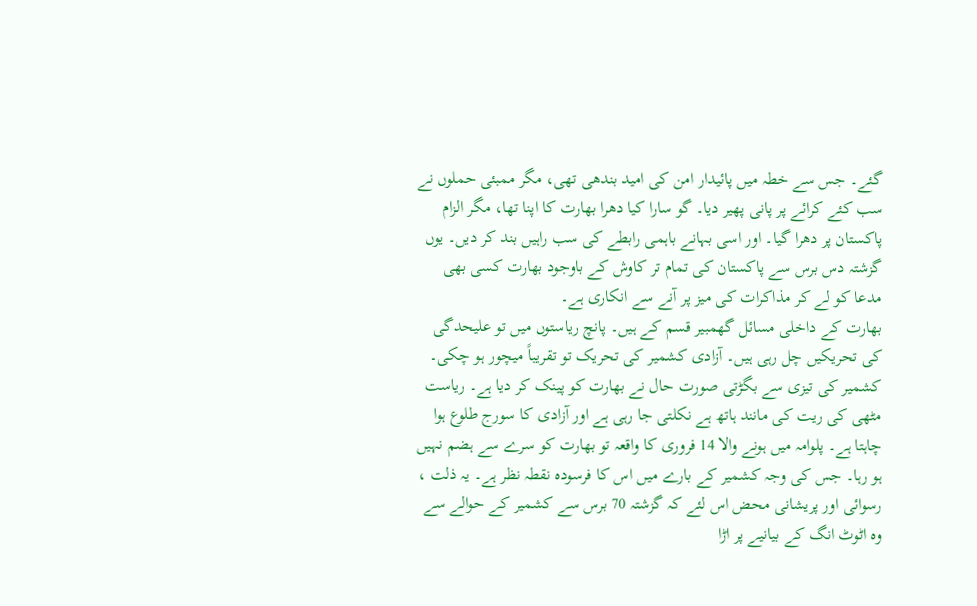گئے۔ جس سے خطہ میں پائیدار امن کی امید بندھی تھی، مگر ممبئی حملوں نے سب کئے کرائے پر پانی پھیر دیا۔ گو سارا کیا دھرا بھارت کا اپنا تھا، مگر الزام پاکستان پر دھرا گیا۔ اور اسی بہانے باہمی رابطے کی سب راہیں بند کر دیں۔ یوں گزشتہ دس برس سے پاکستان کی تمام تر کاوش کے باوجود بھارت کسی بھی مدعا کو لے کر مذاکرات کی میز پر آنے سے انکاری ہے۔
بھارت کے داخلی مسائل گھمبیر قسم کے ہیں۔ پانچ ریاستوں میں تو علیحدگی کی تحریکیں چل رہی ہیں۔ آزادی کشمیر کی تحریک تو تقریباً میچور ہو چکی۔ کشمیر کی تیزی سے بگڑتی صورت حال نے بھارت کو پینک کر دیا ہے۔ ریاست مٹھی کی ریت کی مانند ہاتھ ہے نکلتی جا رہی ہے اور آزادی کا سورج طلوع ہوا چاہتا ہے۔ پلوامہ میں ہونے والا 14 فروری کا واقعہ تو بھارت کو سرے سے ہضم نہیں ہو رہا۔ جس کی وجہ کشمیر کے بارے میں اس کا فرسودہ نقطہ نظر ہے۔ یہ ذلت ، رسوائی اور پریشانی محض اس لئے کہ گزشتہ 70 برس سے کشمیر کے حوالے سے وہ اٹوٹ انگ کے بیانیے پر اڑا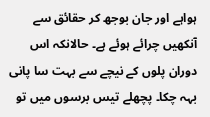ہواہے اور جان بوجھ کر حقائق سے آنکھیں چرائے ہوئے ہے۔ حالانکہ اس دوران پلوں کے نیچے سے بہت سا پانی بہہ چکا۔ پچھلے تیس برسوں میں تو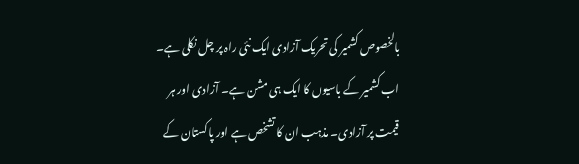بالخصوص کشمیر کی تحریک آزادی ایک نئی راہ پر چل نکلی ہے۔
اب کشمیر کے باسیوں کا ایک ہی مشن ہے۔ آزادی اور ہر قیمت پر آزادی۔ مذہب ان کا تشخص ہے اور پاکستان کے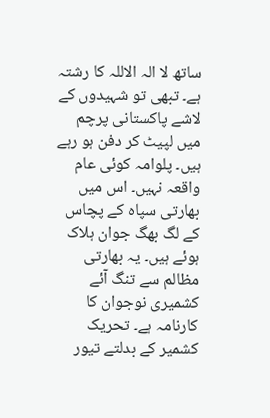ساتھ لا الہ الاللہ کا رشتہ ہے۔ تبھی تو شہیدوں کے لاشے پاکستانی پرچم میں لپیٹ کر دفن ہو رہے ہیں۔ پلوامہ کوئی عام واقعہ نہیں۔ اس میں بھارتی سپاہ کے پچاس کے لگ بھگ جوان ہلاک ہوئے ہیں۔ یہ بھارتی مظالم سے تنگ آئے کشمیری نوجوان کا کارنامہ ہے۔ تحریک کشمیر کے بدلتے تیور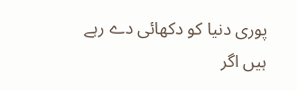پوری دنیا کو دکھائی دے رہے ہیں اگر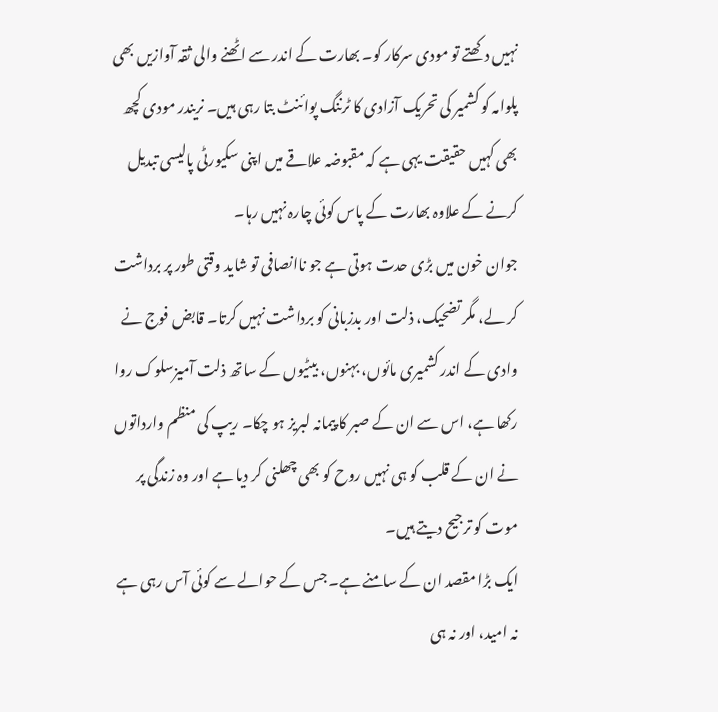نہیں دکھتے تو مودی سرکار کو۔ بھارت کے اندر سے اٹھنے والی ثقہ آوازیں بھی پلوامہ کو کشمیر کی تحریک آزادی کا ٹرننگ پوائنٹ بتا رہی ہیں۔ نریندر مودی کچھ بھی کہیں حقیقت یہی ہے کہ مقبوضہ علاقے میں اپنی سکیورٹی پالیسی تبدیل کرنے کے علاوہ بھارت کے پاس کوئی چارہ نہیں رہا۔
جوان خون میں بڑی حدت ہوتی ہے جو ناانصافی تو شاید وقتی طور پر برداشت کر لے، مگر تضحیک، ذلت اور بدزبانی کو برداشت نہیں کرتا۔ قابض فوج نے وادی کے اندر کشمیری مائوں، بہنوں، بیٹیوں کے ساتھ ذلت آمیزسلوک روا رکھا ہے، اس سے ان کے صبر کا پیمانہ لبریز ہو چکا۔ ریپ کی منظم وارداتوں نے ان کے قلب کو ہی نہیں روح کو بھی چھلنی کر دیا ہے اور وہ زندگی پر موت کو ترجیح دیتے ہیں۔
ایک بڑا مقصد ان کے سامنے ہے۔ جس کے حوالے سے کوئی آس رہی ہے نہ امید، اور نہ ہی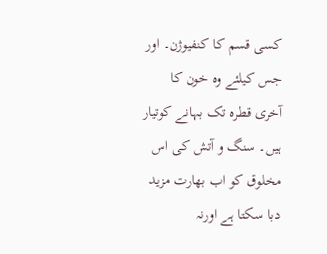کسی قسم کا کنفیوژن۔ اور جس کیلئے وہ خون کا آخری قطرہ تک بہانے کوتیار ہیں۔ سنگ و آتش کی اس مخلوق کو اب بھارت مزید دبا سکتا ہے اورنہ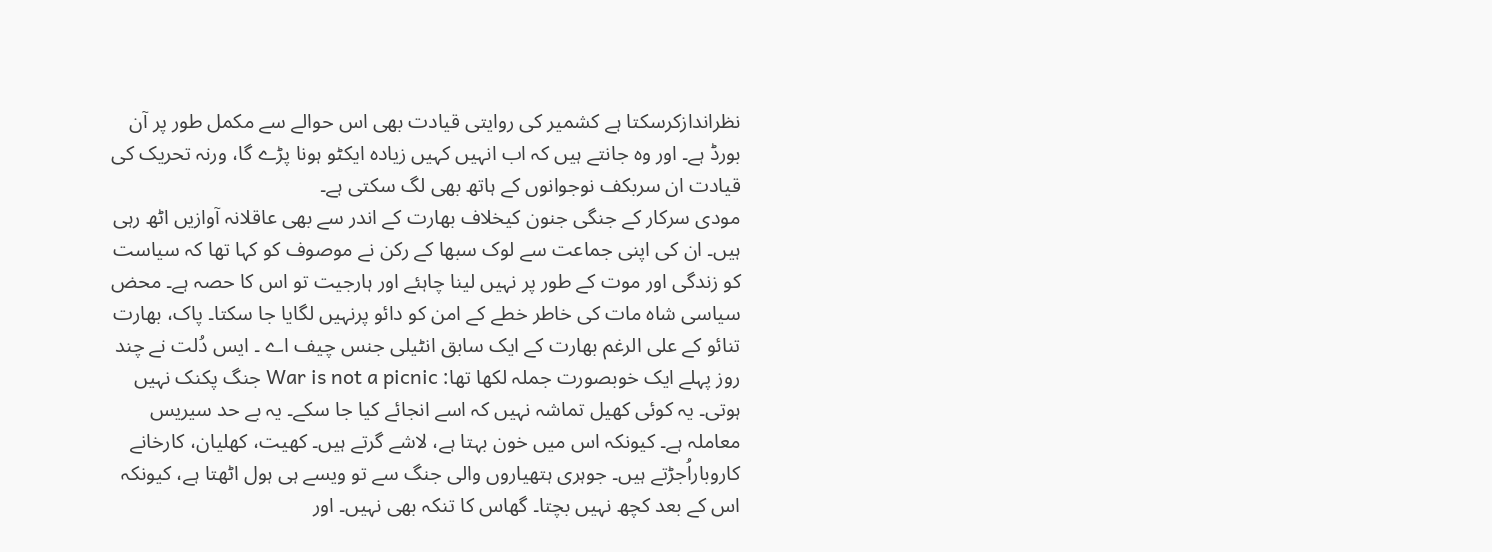نظراندازکرسکتا ہے کشمیر کی روایتی قیادت بھی اس حوالے سے مکمل طور پر آن بورڈ ہے۔ اور وہ جانتے ہیں کہ اب انہیں کہیں زیادہ ایکٹو ہونا پڑے گا، ورنہ تحریک کی قیادت ان سربکف نوجوانوں کے ہاتھ بھی لگ سکتی ہے۔
مودی سرکار کے جنگی جنون کیخلاف بھارت کے اندر سے بھی عاقلانہ آوازیں اٹھ رہی ہیں۔ ان کی اپنی جماعت سے لوک سبھا کے رکن نے موصوف کو کہا تھا کہ سیاست کو زندگی اور موت کے طور پر نہیں لینا چاہئے اور ہارجیت تو اس کا حصہ ہے۔ محض سیاسی شاہ مات کی خاطر خطے کے امن کو دائو پرنہیں لگایا جا سکتا۔ پاک، بھارت تنائو کے علی الرغم بھارت کے ایک سابق انٹیلی جنس چیف اے ۔ ایس دُلت نے چند روز پہلے ایک خوبصورت جملہ لکھا تھا: War is not a picnic جنگ پکنک نہیں ہوتی۔ یہ کوئی کھیل تماشہ نہیں کہ اسے انجائے کیا جا سکے۔ یہ بے حد سیریس معاملہ ہے۔ کیونکہ اس میں خون بہتا ہے، لاشے گرتے ہیں۔ کھیت، کھلیان، کارخانے کاروباراُجڑتے ہیں۔ جوہری ہتھیاروں والی جنگ سے تو ویسے ہی ہول اٹھتا ہے، کیونکہ اس کے بعد کچھ نہیں بچتا۔ گھاس کا تنکہ بھی نہیں۔ اور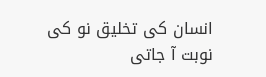انسان کی تخلیق نو کی نوبت آ جاتی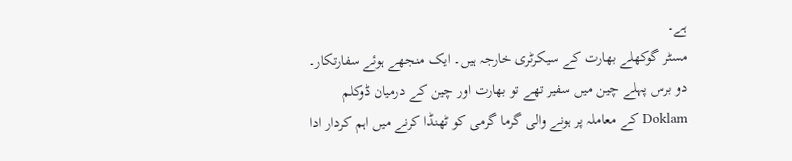ہے۔
مسٹر گوکھلے بھارت کے سیکرٹری خارجہ ہیں۔ ایک منجھے ہوئے سفارتکار۔ دو برس پہلے چین میں سفیر تھے تو بھارت اور چین کے درمیان ڈوکلم Doklam کے معاملہ پر ہونے والی گرما گرمی کو ٹھنڈا کرنے میں اہم کردار ادا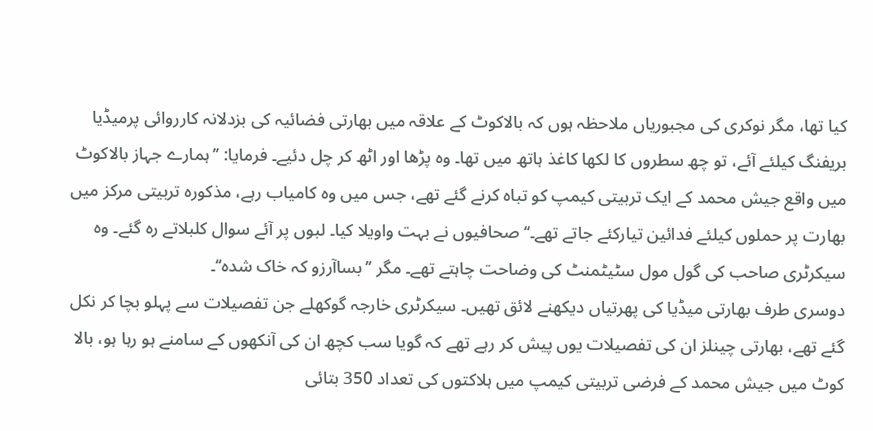کیا تھا، مگر نوکری کی مجبوریاں ملاحظہ ہوں کہ بالاکوٹ کے علاقہ میں بھارتی فضائیہ کی بزدلانہ کارروائی پرمیڈیا بریفنگ کیلئے آئے، تو چھ سطروں کا لکھا کاغذ ہاتھ میں تھا۔ وہ پڑھا اور اٹھ کر چل دئیے۔ فرمایا: ’’ہمارے جہاز بالاکوٹ میں واقع جیش محمد کے ایک تربیتی کیمپ کو تباہ کرنے گئے تھے، جس میں وہ کامیاب رہے، مذکورہ تربیتی مرکز میں بھارت پر حملوں کیلئے فدائین تیارکئے جاتے تھے۔‘‘ صحافیوں نے بہت واویلا کیا۔ لبوں پر آئے سوال کلبلاتے رہ گئے۔ وہ سیکرٹری صاحب کی گول مول سٹیٹمنٹ کی وضاحت چاہتے تھے۔ مگر ’’بساآرزو کہ خاک شدہ‘‘۔
دوسری طرف بھارتی میڈیا کی پھرتیاں دیکھنے لائق تھیں۔ سیکرٹری خارجہ گوکھلے جن تفصیلات سے پہلو بچا کر نکل گئے تھے، بھارتی چینلز ان کی تفصیلات یوں پیش کر رہے تھے کہ گویا سب کچھ ان کی آنکھوں کے سامنے ہو رہا ہو، بالا کوٹ میں جیش محمد کے فرضی تربیتی کیمپ میں ہلاکتوں کی تعداد 350 بتائی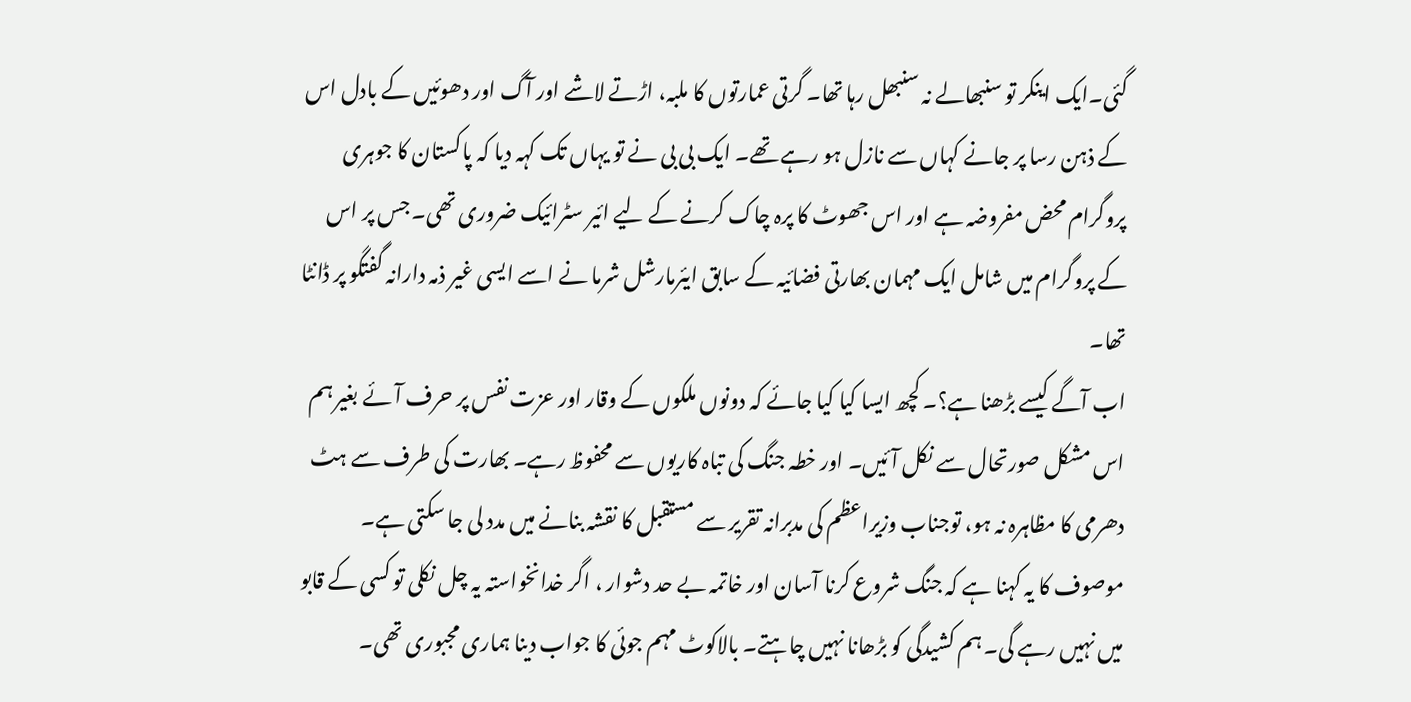گئی۔ایک اینکر تو سنبھالے نہ سنبھل رہا تھا۔ گرتی عمارتوں کا ملبہ، اڑتے لاشے اور آگ اور دھوئیں کے بادل اس کے ذہن رسا پر جانے کہاں سے نازل ہو رہے تھے۔ ایک بی بی نے تو یہاں تک کہہ دیا کہ پاکستان کا جوہری پروگرام محض مفروضہ ہے اور اس جھوٹ کا پرہ چاک کرنے کے لیے ائیر سٹرائیک ضروری تھی۔ جس پر اس کے پروگرام میں شامل ایک مہمان بھارتی فضائیہ کے سابق ایئرمارشل شرما نے اسے ایسی غیر ذمہ دارانہ گفتگو پر ڈانٹا تھا۔
اب آگے کیسے بڑھنا ہے؟۔ کچھ ایسا کیا کیا جائے کہ دونوں ملکوں کے وقار اور عزت نفس پر حرف آئے بغیر ہم اس مشکل صورتحال سے نکل آئیں۔ اور خطہ جنگ کی تباہ کاریوں سے محفوظ رہے۔ بھارت کی طرف سے ہٹ دھرمی کا مظاہرہ نہ ہو، توجناب وزیراعظم کی مدبرانہ تقریر سے مستقبل کا نقشہ بنانے میں مدد لی جا سکتی ہے۔ موصوف کا یہ کہنا ہے کہ جنگ شروع کرنا آسان اور خاتمہ بے حد دشوار ، اگر خدانخواستہ یہ چل نکلی تو کسی کے قابو میں نہیں رہے گی۔ ہم کشیدگی کو بڑھانا نہیں چاہتے۔ بالاکوٹ مہم جوئی کا جواب دینا ہماری مجبوری تھی۔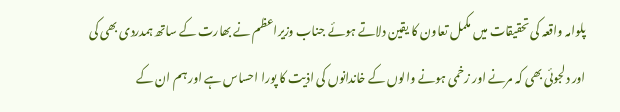پلوامہ واقعہ کی تحقیقات میں مکمل تعاون کا یقین دلاتے ہوئے جناب وزیراعظم نے بھارت کے ساتھ ہمدردی بھی کی اور دلجوئی بھی کہ مرنے اور زخمی ہونے والوں کے خاندانوں کی اذیت کا پورا احساس ہے اور ہم ان کے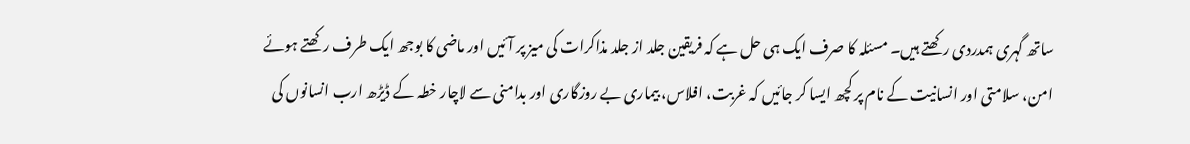ساتھ گہری ہمدردی رکھتے ہیں۔ مسئلہ کا صرف ایک ہی حل ہے کہ فریقین جلد از جلد مذاکرات کی میز پر آئیں اور ماضی کا بوجھ ایک طرف رکھتے ہوئے امن، سلامتی اور انسانیت کے نام پر کچھ ایسا کر جائیں کہ غربت، افلاس، بیماری بے روزگاری اور بدامنی سے لاچار خطہ کے ڈیڑھ ارب انسانوں کی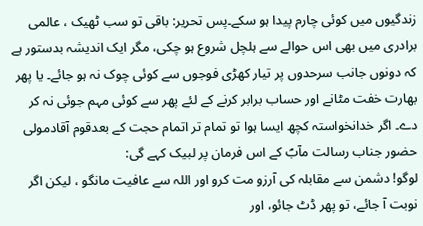زندگیوں میں کوئی چارم پیدا ہو سکے۔پس تحریر: باقی تو سب ٹھیک ، عالمی برادری میں بھی اس حوالے سے ہلچل شروع ہو چکی، مگر ایک اندیشہ بدستور ہے کہ دونوں جانب سرحدوں پر تیار کھڑی فوجوں سے کوئی چوک نہ ہو جائے۔ یا پھر بھارت خفت مٹانے اور حساب برابر کرنے کے لئے پھر سے کوئی مہم جوئی نہ کر دے۔ اگر خدانخواستہ کچھ ایسا ہوا تو تمام تر اتمام حجت کے بعدقوم آقادمولی حضور جناب رسالت مآبؐ کے اس فرمان پر لبیک کہے گی:
لوگو! دشمن سے مقابلہ کی آرزو مت کرو اور اللہ سے عافیت مانگو ، لیکن اگر نوبت آ جائے، تو پھر ڈٹ جائو، اور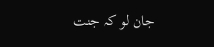جان لو کہ جنت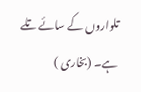تلواروں کے سائے تلے ہے۔ (بخاری )